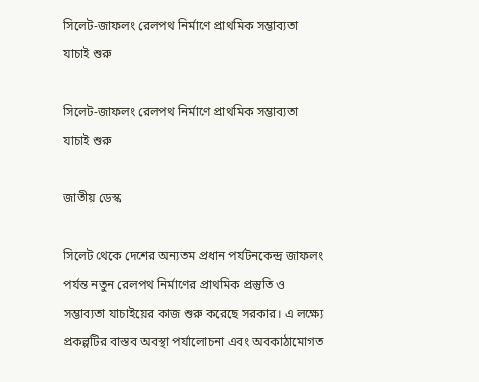সিলেট-জাফলং রেলপথ নির্মাণে প্রাথমিক সম্ভাব্যতা যাচাই শুরু

সিলেট-জাফলং রেলপথ নির্মাণে প্রাথমিক সম্ভাব্যতা যাচাই শুরু

জাতীয় ডেস্ক

সিলেট থেকে দেশের অন্যতম প্রধান পর্যটনকেন্দ্র জাফলং পর্যন্ত নতুন রেলপথ নির্মাণের প্রাথমিক প্রস্তুতি ও সম্ভাব্যতা যাচাইয়ের কাজ শুরু করেছে সরকার। এ লক্ষ্যে প্রকল্পটির বাস্তব অবস্থা পর্যালোচনা এবং অবকাঠামোগত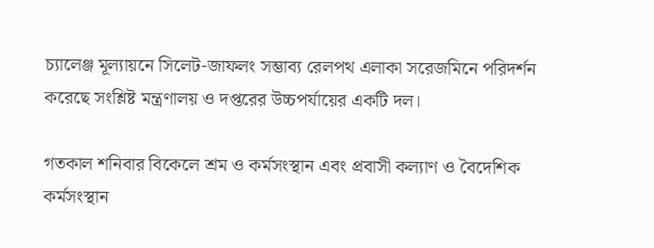চ্যালেঞ্জ মূল্যায়নে সিলেট-জাফলং সম্ভাব্য রেলপথ এলাকা সরেজমিনে পরিদর্শন করেছে সংশ্লিষ্ট মন্ত্রণালয় ও দপ্তরের উচ্চপর্যায়ের একটি দল।

গতকাল শনিবার বিকেলে শ্রম ও কর্মসংস্থান এবং প্রবাসী কল্যাণ ও বৈদেশিক কর্মসংস্থান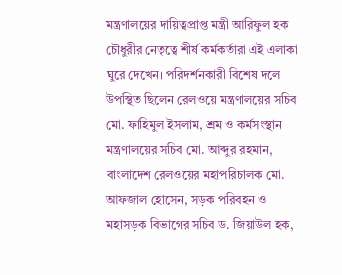মন্ত্রণালয়ের দায়িত্বপ্রাপ্ত মন্ত্রী আরিফুল হক চৌধুরীর নেতৃত্বে শীর্ষ কর্মকর্তারা এই এলাকা ঘুরে দেখেন। পরিদর্শনকারী বিশেষ দলে উপস্থিত ছিলেন রেলওয়ে মন্ত্রণালয়ের সচিব মো. ফাহিমুল ইসলাম, শ্রম ও কর্মসংস্থান মন্ত্রণালয়ের সচিব মো. আব্দুর রহমান, বাংলাদেশ রেলওয়ের মহাপরিচালক মো. আফজাল হোসেন, সড়ক পরিবহন ও মহাসড়ক বিভাগের সচিব ড. জিয়াউল হক,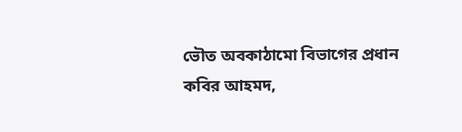ভৌত অবকাঠামো বিভাগের প্রধান কবির আহমদ,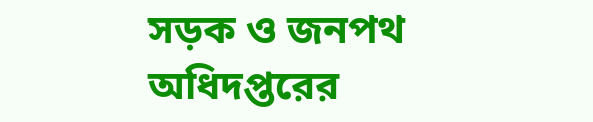সড়ক ও জনপথ অধিদপ্তরের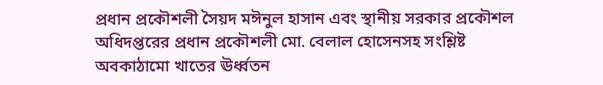প্রধান প্রকৌশলী সৈয়দ মঈনুল হাসান এবং স্থানীয় সরকার প্রকৌশল অধিদপ্তরের প্রধান প্রকৌশলী মো. বেলাল হোসেনসহ সংশ্লিষ্ট অবকাঠামো খাতের ঊর্ধ্বতন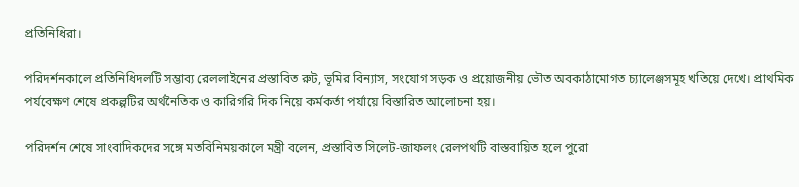প্রতিনিধিরা।

পরিদর্শনকালে প্রতিনিধিদলটি সম্ভাব্য রেললাইনের প্রস্তাবিত রুট, ভূমির বিন্যাস, সংযোগ সড়ক ও প্রয়োজনীয় ভৌত অবকাঠামোগত চ্যালেঞ্জসমূহ খতিয়ে দেখে। প্রাথমিক পর্যবেক্ষণ শেষে প্রকল্পটির অর্থনৈতিক ও কারিগরি দিক নিয়ে কর্মকর্তা পর্যায়ে বিস্তারিত আলোচনা হয়।

পরিদর্শন শেষে সাংবাদিকদের সঙ্গে মতবিনিময়কালে মন্ত্রী বলেন, প্রস্তাবিত সিলেট-জাফলং রেলপথটি বাস্তবায়িত হলে পুরো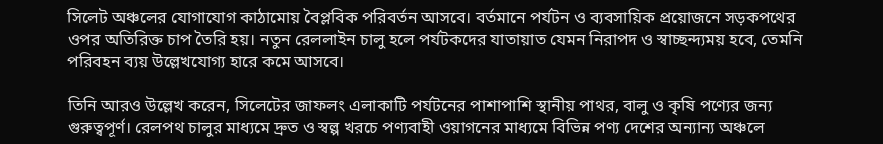সিলেট অঞ্চলের যোগাযোগ কাঠামোয় বৈপ্লবিক পরিবর্তন আসবে। বর্তমানে পর্যটন ও ব্যবসায়িক প্রয়োজনে সড়কপথের ওপর অতিরিক্ত চাপ তৈরি হয়। নতুন রেললাইন চালু হলে পর্যটকদের যাতায়াত যেমন নিরাপদ ও স্বাচ্ছন্দ্যময় হবে, তেমনি পরিবহন ব্যয় উল্লেখযোগ্য হারে কমে আসবে।

তিনি আরও উল্লেখ করেন, সিলেটের জাফলং এলাকাটি পর্যটনের পাশাপাশি স্থানীয় পাথর, বালু ও কৃষি পণ্যের জন্য গুরুত্বপূর্ণ। রেলপথ চালুর মাধ্যমে দ্রুত ও স্বল্প খরচে পণ্যবাহী ওয়াগনের মাধ্যমে বিভিন্ন পণ্য দেশের অন্যান্য অঞ্চলে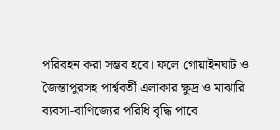পরিবহন করা সম্ভব হবে। ফলে গোয়াইনঘাট ও জৈন্তাপুরসহ পার্শ্ববর্তী এলাকার ক্ষুদ্র ও মাঝারি ব্যবসা-বাণিজ্যের পরিধি বৃদ্ধি পাবে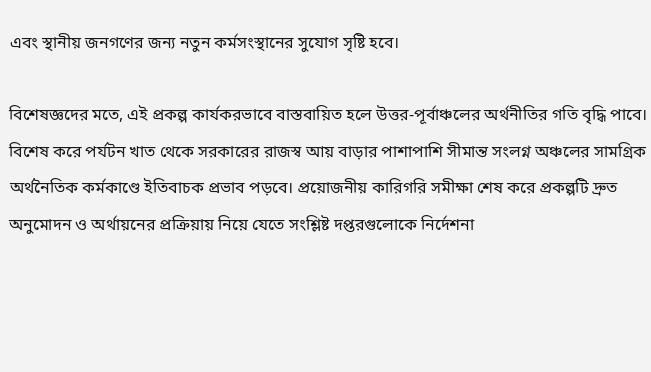এবং স্থানীয় জনগণের জন্য নতুন কর্মসংস্থানের সুযোগ সৃষ্টি হবে।

বিশেষজ্ঞদের মতে, এই প্রকল্প কার্যকরভাবে বাস্তবায়িত হলে উত্তর-পূর্বাঞ্চলের অর্থনীতির গতি বৃদ্ধি পাবে। বিশেষ করে পর্যটন খাত থেকে সরকারের রাজস্ব আয় বাড়ার পাশাপাশি সীমান্ত সংলগ্ন অঞ্চলের সামগ্রিক অর্থনৈতিক কর্মকাণ্ডে ইতিবাচক প্রভাব পড়বে। প্রয়োজনীয় কারিগরি সমীক্ষা শেষ করে প্রকল্পটি দ্রুত অনুমোদন ও অর্থায়নের প্রক্রিয়ায় নিয়ে যেতে সংশ্লিষ্ট দপ্তরগুলোকে নির্দেশনা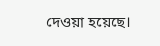দেওয়া হয়েছে।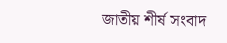জাতীয় শীর্ষ সংবাদ